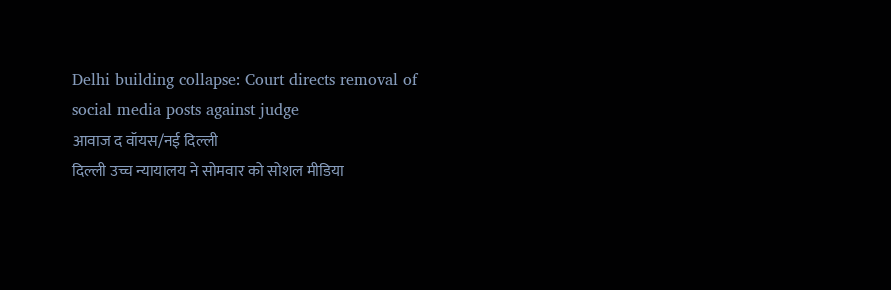Delhi building collapse: Court directs removal of social media posts against judge
आवाज द वॉयस/नई दिल्ली
दिल्ली उच्च न्यायालय ने सोमवार को सोशल मीडिया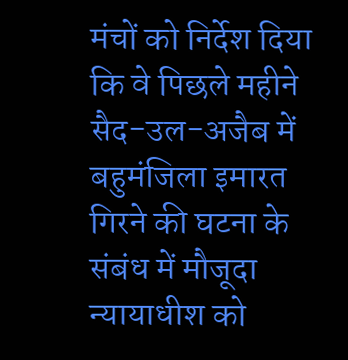मंचों को निर्देश दिया कि वे पिछले महीने सैद-उल-अजैब में बहुमंजिला इमारत गिरने की घटना के संबंध में मौजूदा न्यायाधीश को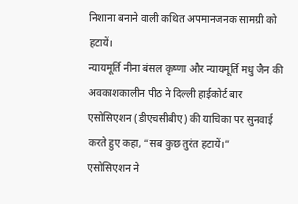निशाना बनाने वाली कथित अपमानजनक सामग्री को हटायें।
न्यायमूर्ति नीना बंसल कृष्णा और न्यायमूर्ति मधु जैन की अवकाशकालीन पीठ ने दिल्ली हाईकोर्ट बार एसोसिएशन (डीएचसीबीए) की याचिका पर सुनवाई करते हुए कहा, “सब कुछ तुरंत हटायें।”
एसोसिएशन ने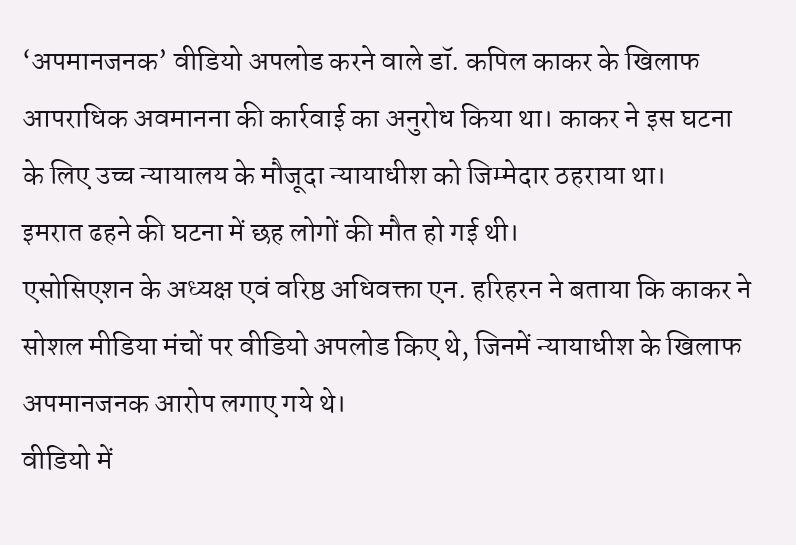‘अपमानजनक’ वीडियो अपलोड करने वाले डॉ. कपिल काकर के खिलाफ आपराधिक अवमानना की कार्रवाई का अनुरोध किया था। काकर ने इस घटना के लिए उच्च न्यायालय के मौजूदा न्यायाधीश को जिम्मेदार ठहराया था।
इमरात ढहने की घटना में छह लोगों की मौत हो गई थी।
एसोसिएशन के अध्यक्ष एवं वरिष्ठ अधिवक्ता एन. हरिहरन ने बताया कि काकर ने सोशल मीडिया मंचों पर वीडियो अपलोड किए थे, जिनमें न्यायाधीश के खिलाफ अपमानजनक आरोप लगाए गये थे।
वीडियो में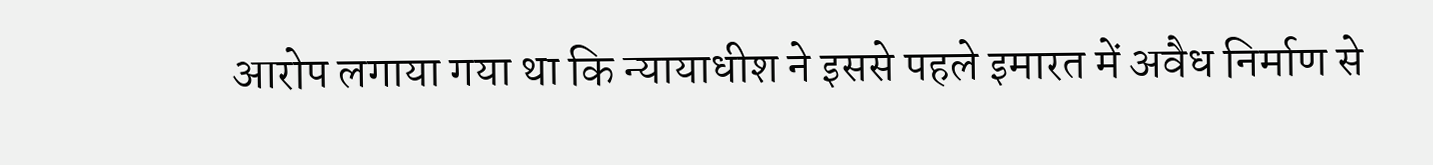आरोप लगाया गया था कि न्यायाधीश ने इससे पहले इमारत में अवैध निर्माण से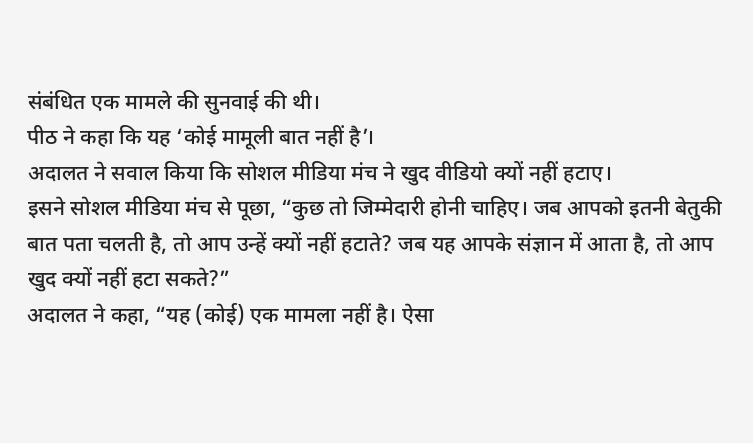संबंधित एक मामले की सुनवाई की थी।
पीठ ने कहा कि यह ‘कोई मामूली बात नहीं है’।
अदालत ने सवाल किया कि सोशल मीडिया मंच ने खुद वीडियो क्यों नहीं हटाए।
इसने सोशल मीडिया मंच से पूछा, “कुछ तो जिम्मेदारी होनी चाहिए। जब आपको इतनी बेतुकी बात पता चलती है, तो आप उन्हें क्यों नहीं हटाते? जब यह आपके संज्ञान में आता है, तो आप खुद क्यों नहीं हटा सकते?”
अदालत ने कहा, “यह (कोई) एक मामला नहीं है। ऐसा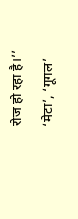रोज हो रहा है।’’
‘मेटा’, ‘गूगल’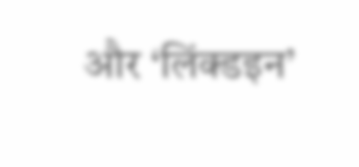और ‘लिंक्डइन’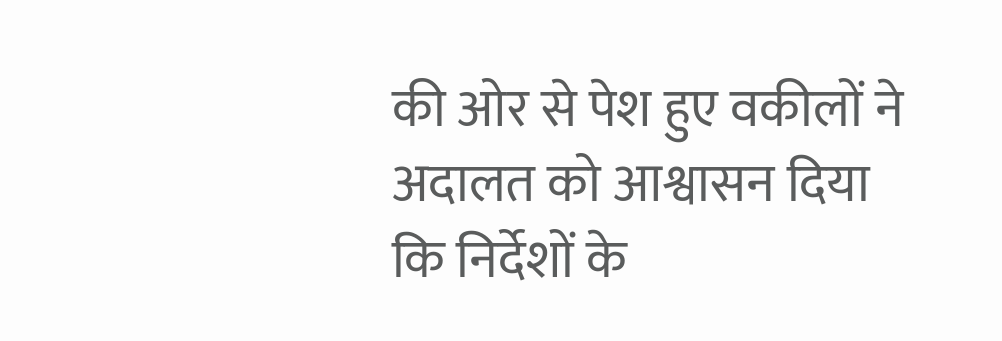की ओर से पेश हुए वकीलों ने अदालत को आश्वासन दिया कि निर्देशों के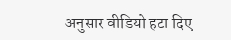अनुसार वीडियो हटा दिए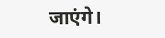जाएंगे।